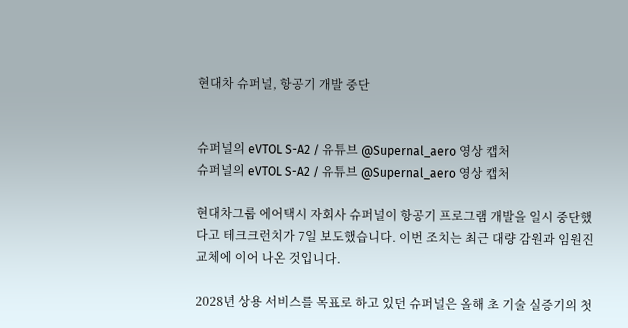현대차 슈퍼널, 항공기 개발 중단


슈퍼널의 eVTOL S-A2 / 유튜브 @Supernal_aero 영상 캡처
슈퍼널의 eVTOL S-A2 / 유튜브 @Supernal_aero 영상 캡처

현대차그룹 에어택시 자회사 슈퍼널이 항공기 프로그램 개발을 일시 중단했다고 테크크런치가 7일 보도했습니다. 이번 조치는 최근 대량 감원과 임원진 교체에 이어 나온 것입니다.

2028년 상용 서비스를 목표로 하고 있던 슈퍼널은 올해 초 기술 실증기의 첫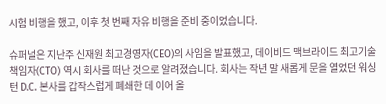시험 비행을 했고, 이후 첫 번째 자유 비행을 준비 중이었습니다.

슈퍼널은 지난주 신재원 최고경영자(CEO)의 사임을 발표했고, 데이비드 맥브라이드 최고기술책임자(CTO) 역시 회사를 떠난 것으로 알려졌습니다. 회사는 작년 말 새롭게 문을 열었던 워싱턴 D.C. 본사를 갑작스럽게 폐쇄한 데 이어 올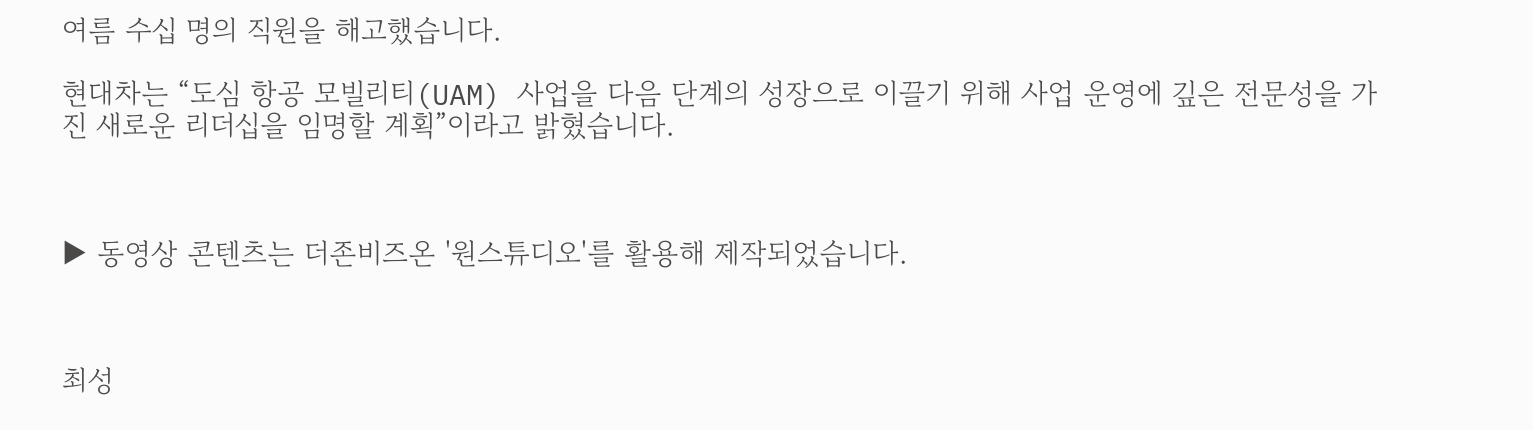여름 수십 명의 직원을 해고했습니다.

현대차는 “도심 항공 모빌리티(UAM) 사업을 다음 단계의 성장으로 이끌기 위해 사업 운영에 깊은 전문성을 가진 새로운 리더십을 임명할 계획”이라고 밝혔습니다.



▶ 동영상 콘텐츠는 더존비즈온 '원스튜디오'를 활용해 제작되었습니다.



최성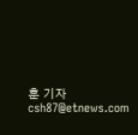훈 기자 csh87@etnews.com